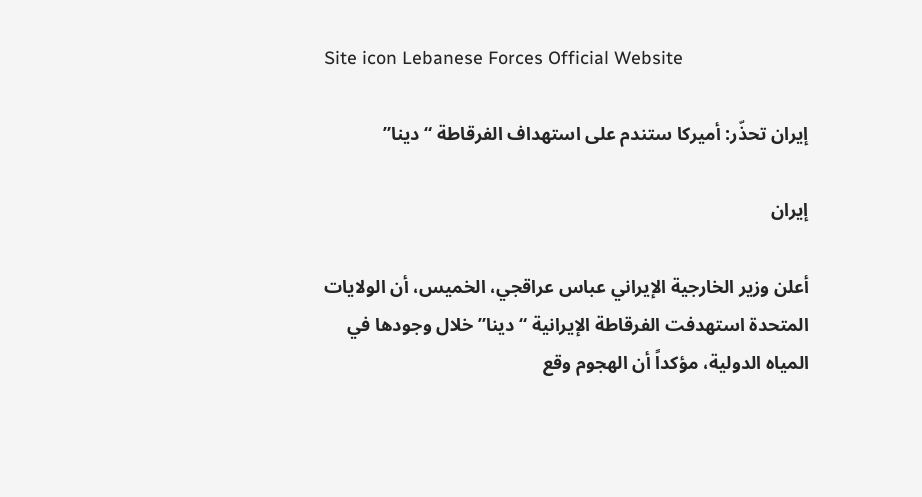Site icon Lebanese Forces Official Website

إيران تحذّر: أميركا ستندم على استهداف الفرقاطة “دينا”

إيران

أعلن وزير الخارجية الإيراني عباس عراقجي، الخميس، أن الولايات المتحدة استهدفت الفرقاطة الإيرانية “دينا” خلال وجودها في المياه الدولية، مؤكداً أن الهجوم وقع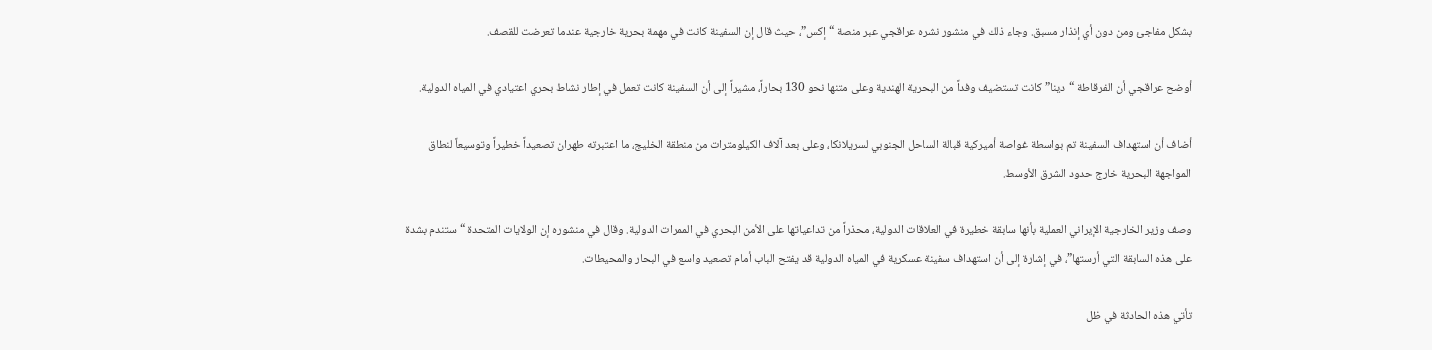بشكل مفاجئ ومن دون أي إنذار مسبق. وجاء ذلك في منشور نشره عراقجي عبر منصة “إكس”، حيث قال إن السفينة كانت في مهمة بحرية خارجية عندما تعرضت للقصف.

أوضح عراقجي أن الفرقاطة “دينا” كانت تستضيف وفداً من البحرية الهندية وعلى متنها نحو 130 بحاراً، مشيراً إلى أن السفينة كانت تعمل في إطار نشاط بحري اعتيادي في المياه الدولية.

أضاف أن استهداف السفينة تم بواسطة غواصة أميركية قبالة الساحل الجنوبي لسريلانكا، وعلى بعد آلاف الكيلومترات من منطقة الخليج، ما اعتبرته طهران تصعيداً خطيراً وتوسيعاً لنطاق المواجهة البحرية خارج حدود الشرق الأوسط.

وصف وزير الخارجية الإيراني العملية بأنها سابقة خطيرة في العلاقات الدولية، محذراً من تداعياتها على الأمن البحري في الممرات الدولية. وقال في منشوره إن الولايات المتحدة “ستندم بشدة على هذه السابقة التي أرستها”، في إشارة إلى أن استهداف سفينة عسكرية في المياه الدولية قد يفتح الباب أمام تصعيد واسع في البحار والمحيطات.

تأتي هذه الحادثة في ظل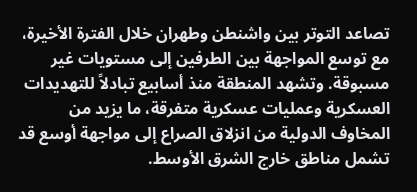تصاعد التوتر بين واشنطن وطهران خلال الفترة الأخيرة، مع توسع المواجهة بين الطرفين إلى مستويات غير مسبوقة. وتشهد المنطقة منذ أسابيع تبادلاً للتهديدات العسكرية وعمليات عسكرية متفرقة، ما يزيد من المخاوف الدولية من انزلاق الصراع إلى مواجهة أوسع قد تشمل مناطق خارج الشرق الأوسط.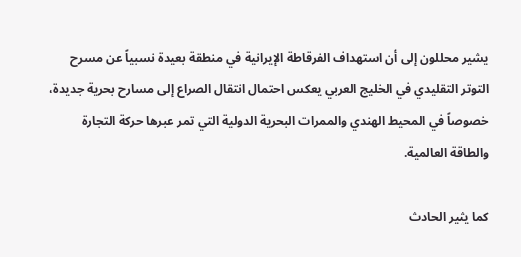يشير محللون إلى أن استهداف الفرقاطة الإيرانية في منطقة بعيدة نسبياً عن مسرح التوتر التقليدي في الخليج العربي يعكس احتمال انتقال الصراع إلى مسارح بحرية جديدة، خصوصاً في المحيط الهندي والممرات البحرية الدولية التي تمر عبرها حركة التجارة والطاقة العالمية.

كما يثير الحادث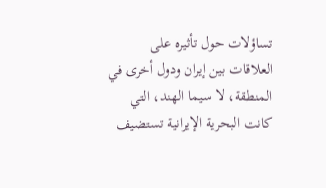تساؤلات حول تأثيره على العلاقات بين إيران ودول أخرى في المنطقة، لا سيما الهند، التي كانت البحرية الإيرانية تستضيف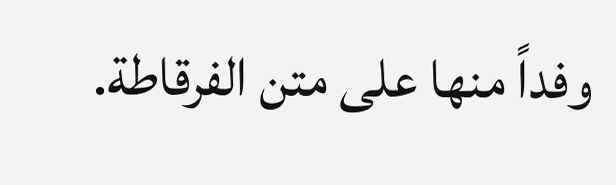وفداً منها على متن الفرقاطة.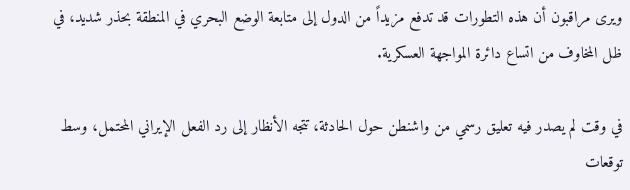ويرى مراقبون أن هذه التطورات قد تدفع مزيداً من الدول إلى متابعة الوضع البحري في المنطقة بحذر شديد، في ظل المخاوف من اتساع دائرة المواجهة العسكرية.

في وقت لم يصدر فيه تعليق رسمي من واشنطن حول الحادثة، تتجه الأنظار إلى رد الفعل الإيراني المحتمل، وسط توقعات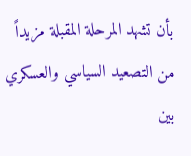بأن تشهد المرحلة المقبلة مزيداً من التصعيد السياسي والعسكري بين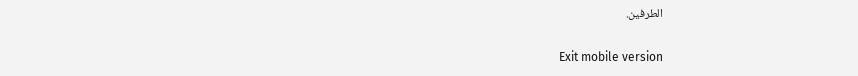الطرفين.

Exit mobile version